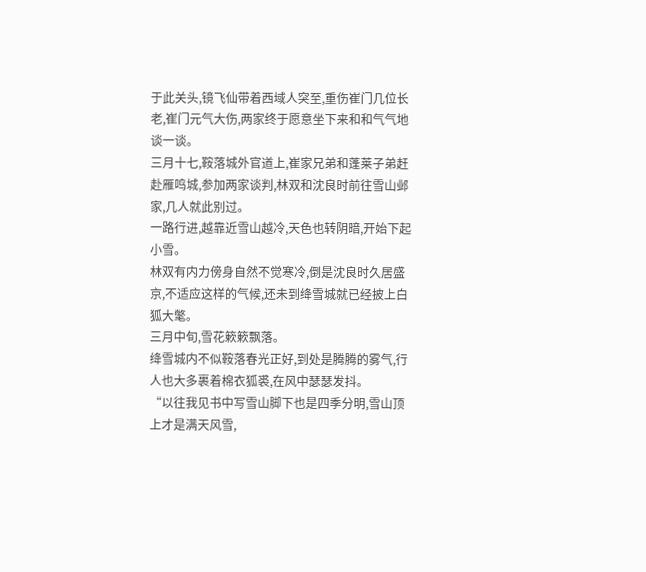于此关头,镜飞仙带着西域人突至,重伤崔门几位长老,崔门元气大伤,两家终于愿意坐下来和和气气地谈一谈。
三月十七,鞍落城外官道上,崔家兄弟和蓬莱子弟赶赴雁鸣城,参加两家谈判,林双和沈良时前往雪山邺家,几人就此别过。
一路行进,越靠近雪山越冷,天色也转阴暗,开始下起小雪。
林双有内力傍身自然不觉寒冷,倒是沈良时久居盛京,不适应这样的气候,还未到绛雪城就已经披上白狐大氅。
三月中旬,雪花簌簌飘落。
绛雪城内不似鞍落春光正好,到处是腾腾的雾气,行人也大多裹着棉衣狐裘,在风中瑟瑟发抖。
“以往我见书中写雪山脚下也是四季分明,雪山顶上才是满天风雪,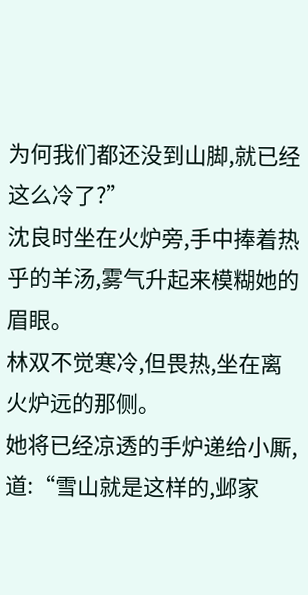为何我们都还没到山脚,就已经这么冷了?”
沈良时坐在火炉旁,手中捧着热乎的羊汤,雾气升起来模糊她的眉眼。
林双不觉寒冷,但畏热,坐在离火炉远的那侧。
她将已经凉透的手炉递给小厮,道:“雪山就是这样的,邺家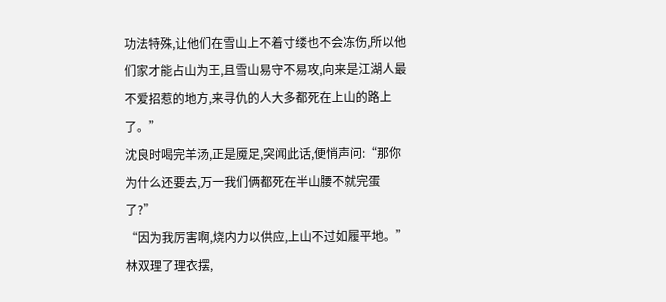功法特殊,让他们在雪山上不着寸缕也不会冻伤,所以他们家才能占山为王,且雪山易守不易攻,向来是江湖人最不爱招惹的地方,来寻仇的人大多都死在上山的路上了。”
沈良时喝完羊汤,正是魇足,突闻此话,便悄声问:“那你为什么还要去,万一我们俩都死在半山腰不就完蛋了?”
“因为我厉害啊,烧内力以供应,上山不过如履平地。”林双理了理衣摆,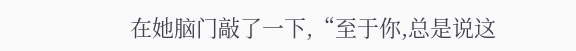在她脑门敲了一下,“至于你,总是说这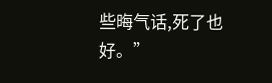些晦气话,死了也好。”